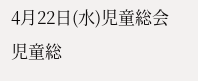4月22日(水)児童総会
児童総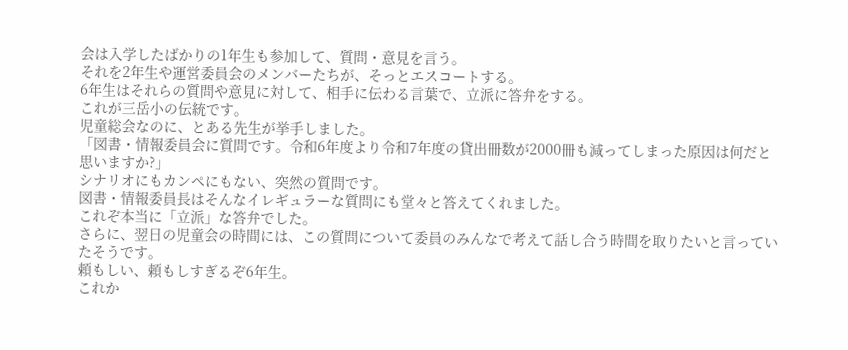会は入学したばかりの1年生も参加して、質問・意見を言う。
それを2年生や運営委員会のメンバーたちが、そっとエスコートする。
6年生はそれらの質問や意見に対して、相手に伝わる言葉で、立派に答弁をする。
これが三岳小の伝統です。
児童総会なのに、とある先生が挙手しました。
「図書・情報委員会に質問です。令和6年度より令和7年度の貸出冊数が2000冊も減ってしまった原因は何だと思いますか?」
シナリオにもカンペにもない、突然の質問です。
図書・情報委員長はそんなイレギュラーな質問にも堂々と答えてくれました。
これぞ本当に「立派」な答弁でした。
さらに、翌日の児童会の時間には、この質問について委員のみんなで考えて話し合う時間を取りたいと言っていたそうです。
頼もしい、頼もしすぎるぞ6年生。
これか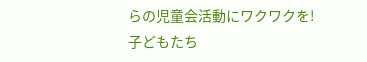らの児童会活動にワクワクを!
子どもたち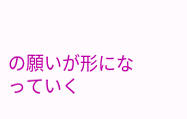の願いが形になっていく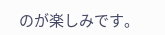のが楽しみです。